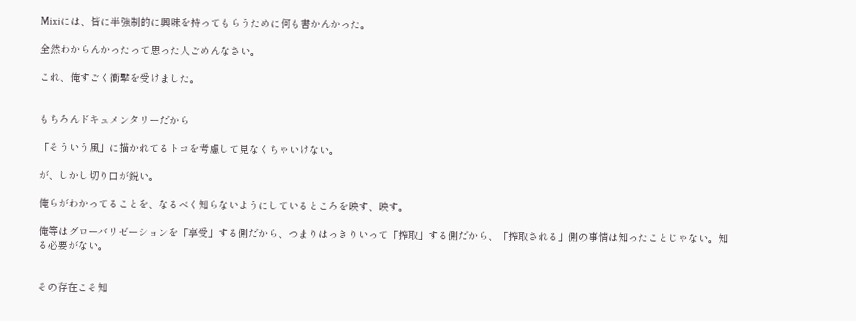Mixiには、皆に半強制的に興味を持ってもらうために何も書かんかった。

全然わからんかったって思った人ごめんなさい。

これ、俺すごく衝撃を受けました。


もちろんドキュメンタリーだから

「そういう風」に描かれてるトコを考慮して見なくちゃいけない。

が、しかし切り口が鋭い。

俺らがわかってることを、なるべく知らないようにしているところを映す、映す。

俺等はグローバリゼーションを「享受」する側だから、つまりはっきりいって「搾取」する側だから、「搾取される」側の事情は知ったことじゃない。知る必要がない。


その存在こそ知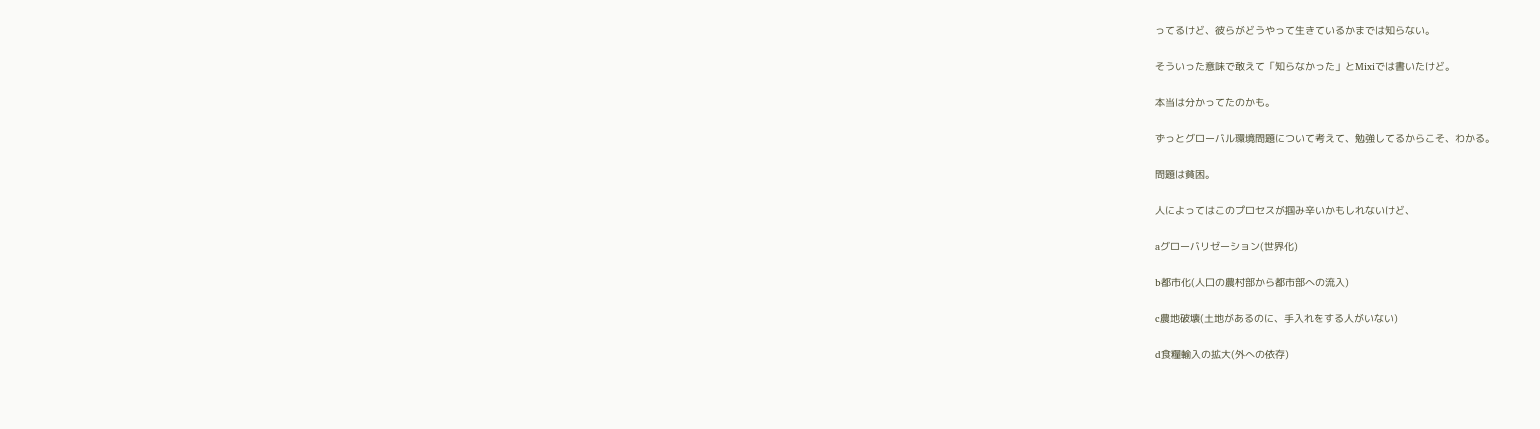ってるけど、彼らがどうやって生きているかまでは知らない。

そういった意味で敢えて「知らなかった」とMixiでは書いたけど。

本当は分かってたのかも。

ずっとグローバル環境問題について考えて、勉強してるからこそ、わかる。

問題は貧困。

人によってはこのプロセスが掴み辛いかもしれないけど、

aグローバリゼーション(世界化)

b都市化(人口の農村部から都市部への流入)

c農地破壊(土地があるのに、手入れをする人がいない)

d食糧輸入の拡大(外への依存)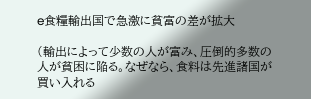e食糧輸出国で急激に貧富の差が拡大

(輸出によって少数の人が富み、圧倒的多数の人が貧困に陥る。なぜなら、食料は先進諸国が買い入れる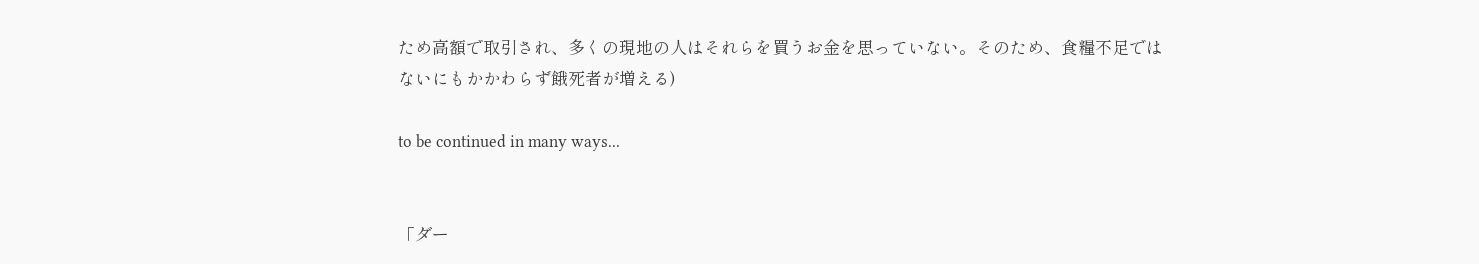ため高額で取引され、多くの現地の人はそれらを買うお金を思っていない。そのため、食糧不足ではないにもかかわらず餓死者が増える)

to be continued in many ways...


「ダー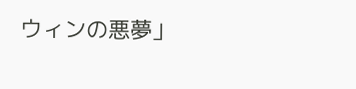ウィンの悪夢」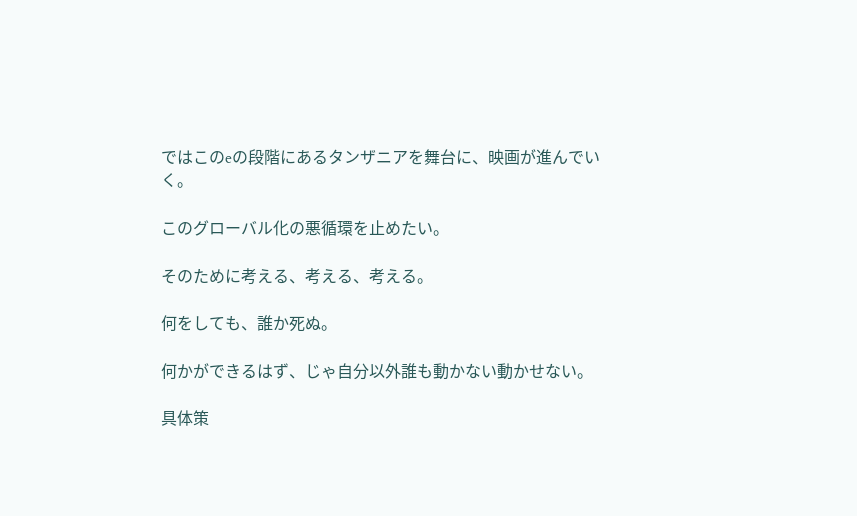ではこのeの段階にあるタンザニアを舞台に、映画が進んでいく。

このグローバル化の悪循環を止めたい。

そのために考える、考える、考える。

何をしても、誰か死ぬ。

何かができるはず、じゃ自分以外誰も動かない動かせない。

具体策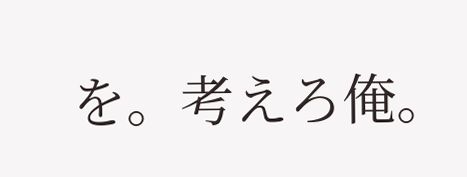を。考えろ俺。